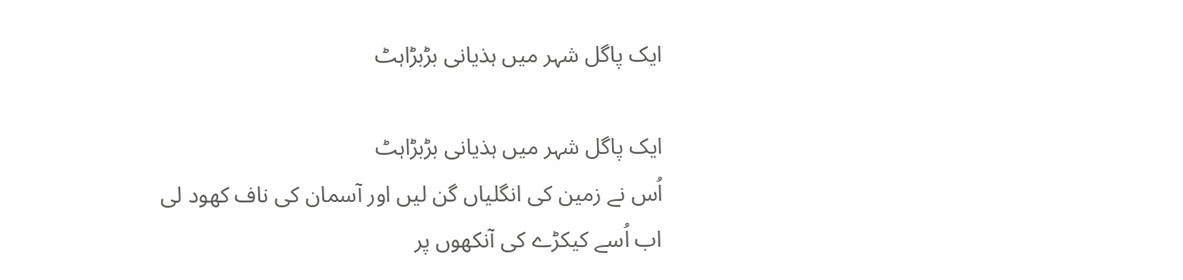ایک پاگل شہر میں ہذیانی بڑبڑاہٹ

ایک پاگل شہر میں ہذیانی بڑبڑاہٹ
اُس نے زمین کی انگلیاں گن لیں اور آسمان کی ناف کھود لی
اب اُسے کیکڑے کی آنکھوں پر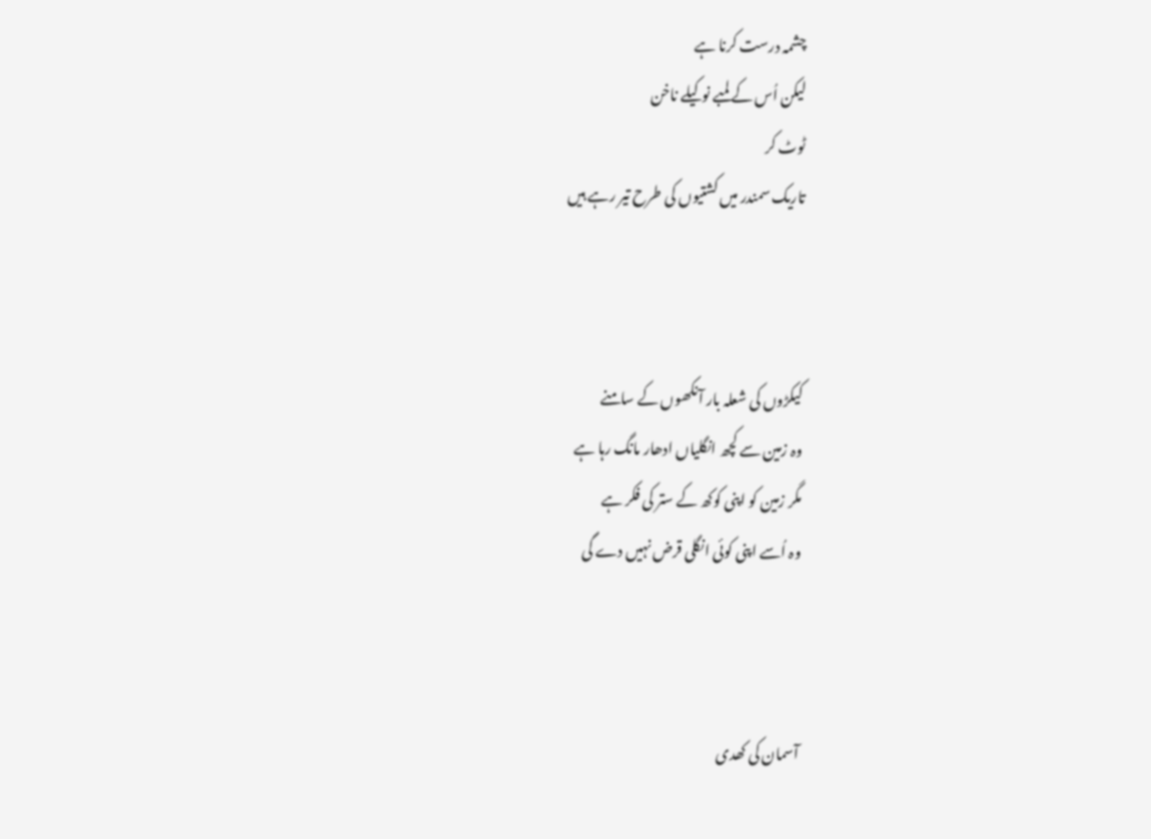چشمہ درست کرنا ہے
لیکن اُس کے لمبے نوکیلے ناخن
ٹوٹ کر
تاریک سمندر میں کشتیوں کی طرح تیر رہے ہیں



کیکڑوں کی شعلہ بار آنکھوں کے سامنے
وہ زمین سے کچھ انگلیاں ادھار مانگ رہا ہے
مگر زمین کو اپنی کوکھ کے ستر کی فکر ہے
وہ اُسے اپنی کوئی انگلی قرض نہیں دے گی



آسمان کی کھدی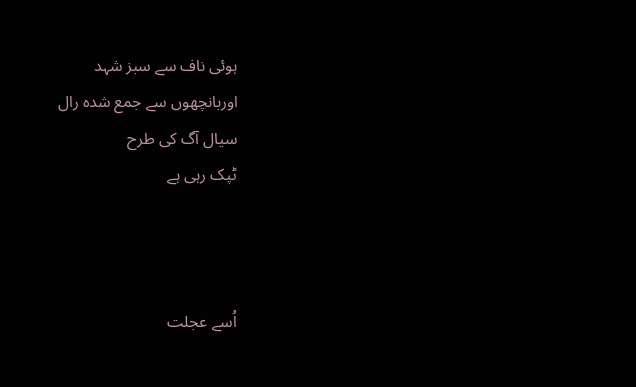ہوئی ناف سے سبز شہد
اوربانچھوں سے جمع شدہ رال
سیال آگ کی طرح
ٹپک رہی ہے



اُسے عجلت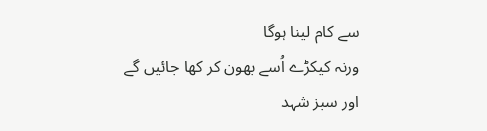سے کام لینا ہوگا
ورنہ کیکڑے اُسے بھون کر کھا جائیں گے
اور سبز شہد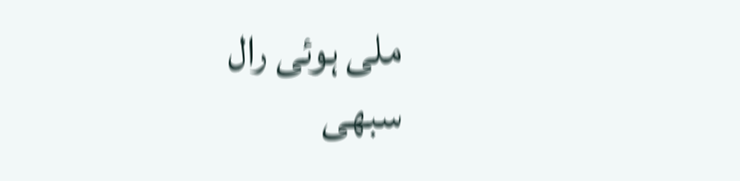ملی ہوئی رال
سبھی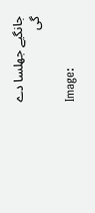جانگیے جھلسا دے گی

Image: